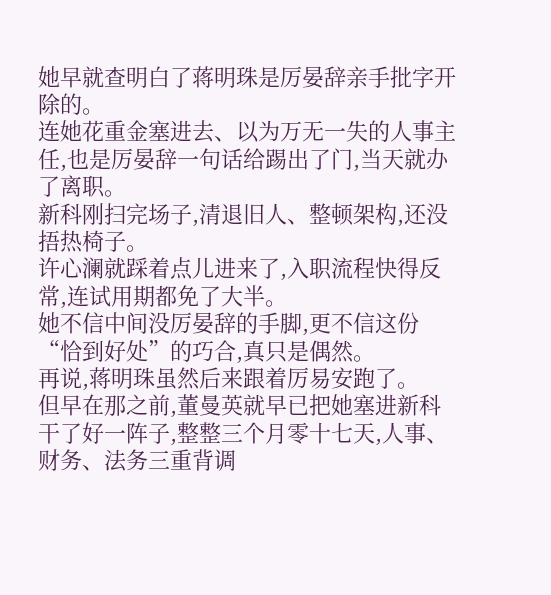她早就查明白了蒋明珠是厉晏辞亲手批字开除的。
连她花重金塞进去、以为万无一失的人事主任,也是厉晏辞一句话给踢出了门,当天就办了离职。
新科刚扫完场子,清退旧人、整顿架构,还没捂热椅子。
许心澜就踩着点儿进来了,入职流程快得反常,连试用期都免了大半。
她不信中间没厉晏辞的手脚,更不信这份“恰到好处”的巧合,真只是偶然。
再说,蒋明珠虽然后来跟着厉易安跑了。
但早在那之前,董曼英就早已把她塞进新科干了好一阵子,整整三个月零十七天,人事、财务、法务三重背调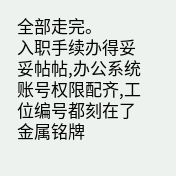全部走完。
入职手续办得妥妥帖帖,办公系统账号权限配齐,工位编号都刻在了金属铭牌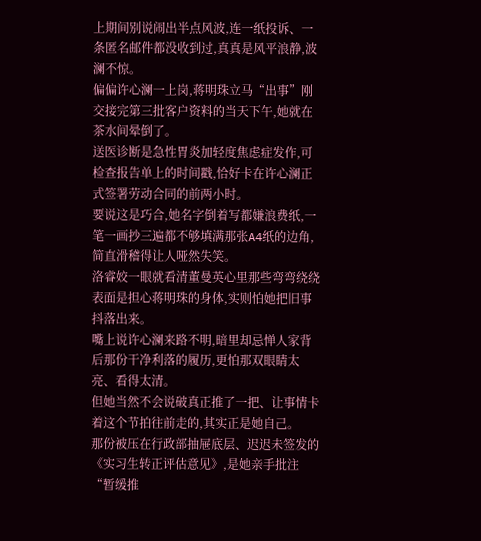上期间别说闹出半点风波,连一纸投诉、一条匿名邮件都没收到过,真真是风平浪静,波澜不惊。
偏偏许心澜一上岗,蒋明珠立马“出事”刚交接完第三批客户资料的当天下午,她就在茶水间晕倒了。
送医诊断是急性胃炎加轻度焦虑症发作,可检查报告单上的时间戳,恰好卡在许心澜正式签署劳动合同的前两小时。
要说这是巧合,她名字倒着写都嫌浪费纸,一笔一画抄三遍都不够填满那张A4纸的边角,简直滑稽得让人哑然失笑。
洛睿姣一眼就看清董曼英心里那些弯弯绕绕表面是担心蒋明珠的身体,实则怕她把旧事抖落出来。
嘴上说许心澜来路不明,暗里却忌惮人家背后那份干净利落的履历,更怕那双眼睛太亮、看得太清。
但她当然不会说破真正推了一把、让事情卡着这个节拍往前走的,其实正是她自己。
那份被压在行政部抽屉底层、迟迟未签发的《实习生转正评估意见》,是她亲手批注“暂缓推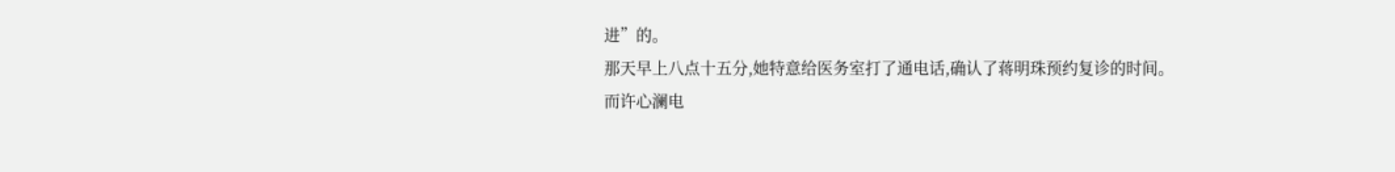进”的。
那天早上八点十五分,她特意给医务室打了通电话,确认了蒋明珠预约复诊的时间。
而许心澜电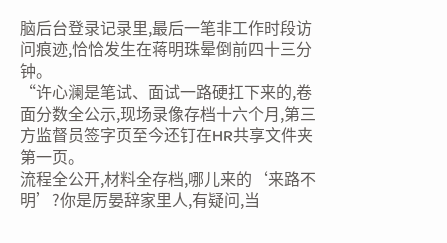脑后台登录记录里,最后一笔非工作时段访问痕迹,恰恰发生在蒋明珠晕倒前四十三分钟。
“许心澜是笔试、面试一路硬扛下来的,卷面分数全公示,现场录像存档十六个月,第三方监督员签字页至今还钉在HR共享文件夹第一页。
流程全公开,材料全存档,哪儿来的‘来路不明’?你是厉晏辞家里人,有疑问,当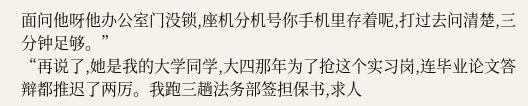面问他呀他办公室门没锁,座机分机号你手机里存着呢,打过去问清楚,三分钟足够。”
“再说了,她是我的大学同学,大四那年为了抢这个实习岗,连毕业论文答辩都推迟了两厉。我跑三趟法务部签担保书,求人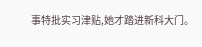事特批实习津贴,她才踏进新科大门。